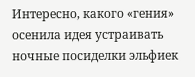Интересно, какого «гения» осенила идея устраивать ночные посиделки эльфиек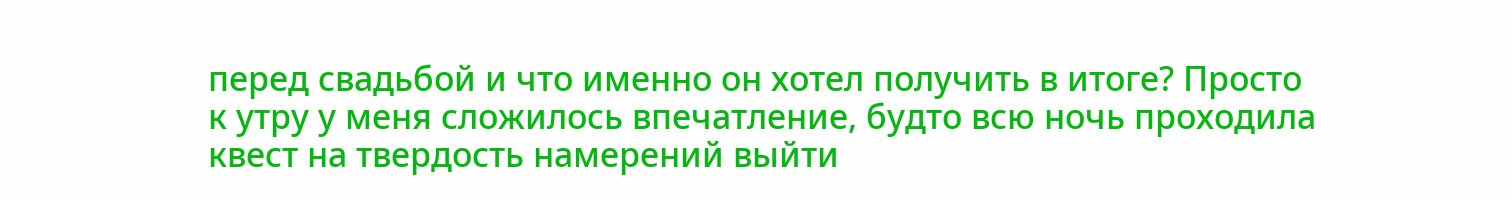перед свадьбой и что именно он хотел получить в итоге? Просто к утру у меня сложилось впечатление, будто всю ночь проходила квест на твердость намерений выйти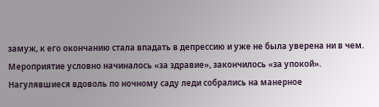замуж, к его окончанию стала впадать в депрессию и уже не была уверена ни в чем. Мероприятие условно начиналось «за здравие», закончилось «за упокой». Нагулявшиеся вдоволь по ночному саду леди собрались на манерное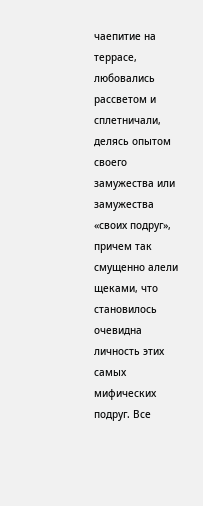чаепитие на террасе, любовались рассветом и сплетничали, делясь опытом своего замужества или замужества «своих подруг», причем так смущенно алели щеками, что становилось очевидна личность этих самых мифических подруг. Все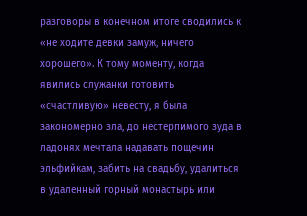разговоры в конечном итоге сводились к «не ходите девки замуж, ничего хорошего». К тому моменту, когда явились служанки готовить «счастливую» невесту, я была закономерно зла, до нестерпимого зуда в ладонях мечтала надавать пощечин эльфийкам, забить на свадьбу, удалиться в удаленный горный монастырь или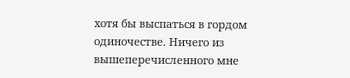хотя бы выспаться в гордом одиночестве. Ничего из вышеперечисленного мне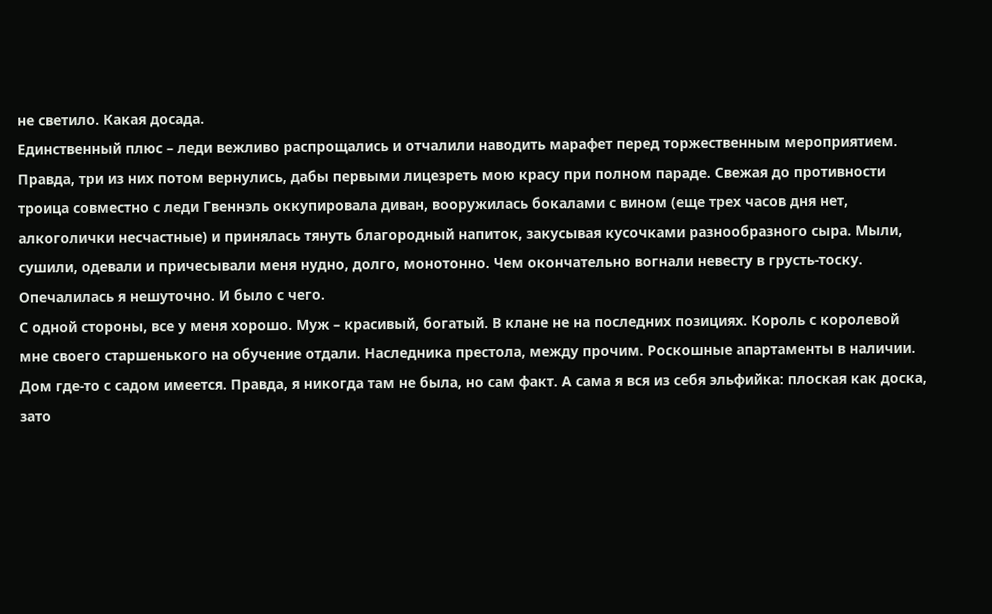не светило. Какая досада.
Единственный плюс – леди вежливо распрощались и отчалили наводить марафет перед торжественным мероприятием. Правда, три из них потом вернулись, дабы первыми лицезреть мою красу при полном параде. Свежая до противности троица совместно с леди Гвеннэль оккупировала диван, вооружилась бокалами с вином (еще трех часов дня нет, алкоголички несчастные) и принялась тянуть благородный напиток, закусывая кусочками разнообразного сыра. Мыли, сушили, одевали и причесывали меня нудно, долго, монотонно. Чем окончательно вогнали невесту в грусть-тоску. Опечалилась я нешуточно. И было с чего.
С одной стороны, все у меня хорошо. Муж – красивый, богатый. В клане не на последних позициях. Король с королевой мне своего старшенького на обучение отдали. Наследника престола, между прочим. Роскошные апартаменты в наличии. Дом где-то с садом имеется. Правда, я никогда там не была, но сам факт. А сама я вся из себя эльфийка: плоская как доска, зато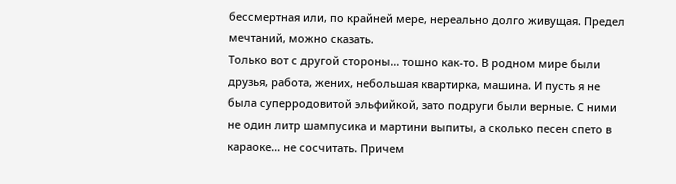бессмертная или, по крайней мере, нереально долго живущая. Предел мечтаний, можно сказать.
Только вот с другой стороны… тошно как-то. В родном мире были друзья, работа, жених, небольшая квартирка, машина. И пусть я не была суперродовитой эльфийкой, зато подруги были верные. С ними не один литр шампусика и мартини выпиты, а сколько песен спето в караоке… не сосчитать. Причем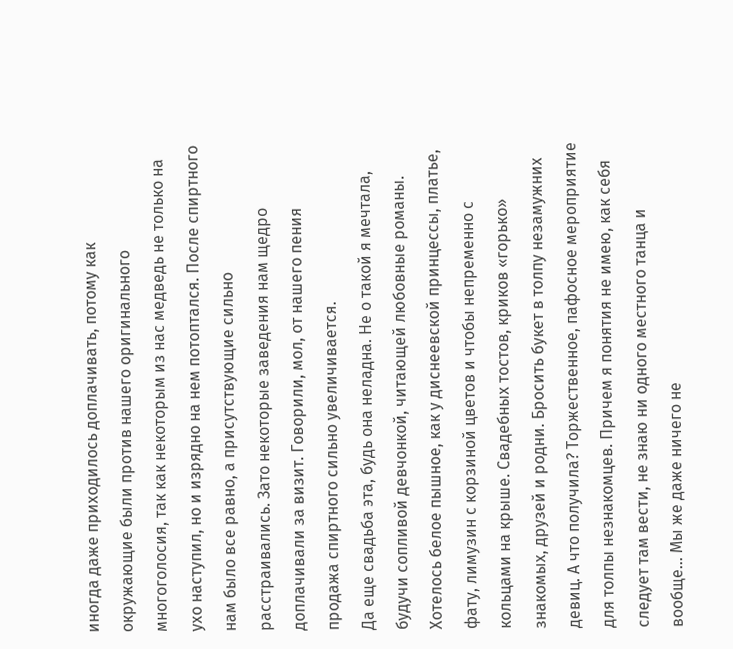иногда даже приходилось доплачивать, потому как окружающие были против нашего оригинального многоголосия, так как некоторым из нас медведь не только на ухо наступил, но и изрядно на нем потоптался. После спиртного нам было все равно, а присутствующие сильно расстраивались. Зато некоторые заведения нам щедро доплачивали за визит. Говорили, мол, от нашего пения продажа спиртного сильно увеличивается.
Да еще свадьба эта, будь она неладна. Не о такой я мечтала, будучи сопливой девчонкой, читающей любовные романы. Хотелось белое пышное, как у диснеевской принцессы, платье, фату, лимузин с корзиной цветов и чтобы непременно с кольцами на крыше. Свадебных тостов, криков «горько» знакомых, друзей и родни. Бросить букет в толпу незамужних девиц. А что получила? Торжественное, пафосное мероприятие для толпы незнакомцев. Причем я понятия не имею, как себя следует там вести, не знаю ни одного местного танца и вообще… Мы же даже ничего не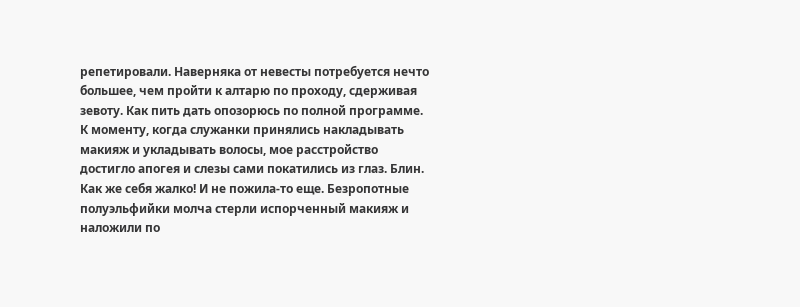репетировали. Наверняка от невесты потребуется нечто большее, чем пройти к алтарю по проходу, сдерживая зевоту. Как пить дать опозорюсь по полной программе.
К моменту, когда служанки принялись накладывать макияж и укладывать волосы, мое расстройство достигло апогея и слезы сами покатились из глаз. Блин. Как же себя жалко! И не пожила-то еще. Безропотные полуэльфийки молча стерли испорченный макияж и наложили по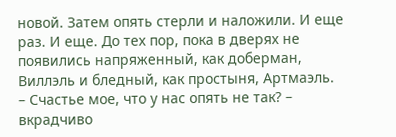новой. Затем опять стерли и наложили. И еще раз. И еще. До тех пор, пока в дверях не появились напряженный, как доберман, Виллэль и бледный, как простыня, Артмаэль.
– Счастье мое, что у нас опять не так? – вкрадчиво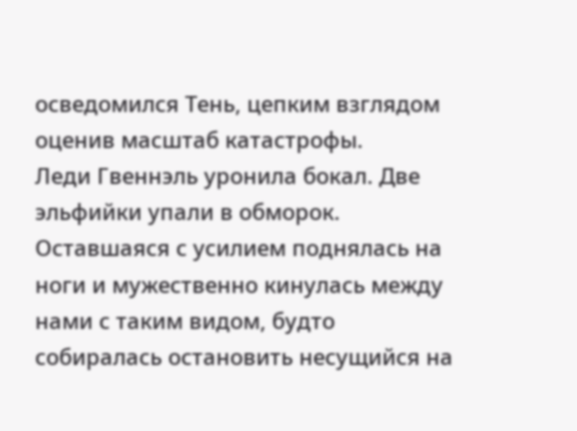осведомился Тень, цепким взглядом оценив масштаб катастрофы.
Леди Гвеннэль уронила бокал. Две эльфийки упали в обморок. Оставшаяся с усилием поднялась на ноги и мужественно кинулась между нами с таким видом, будто собиралась остановить несущийся на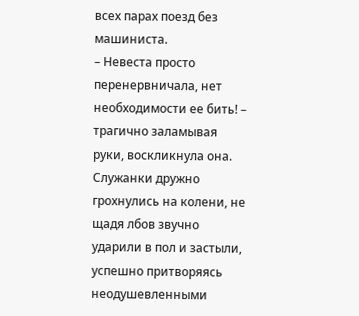всех парах поезд без машиниста.
– Невеста просто перенервничала, нет необходимости ее бить! – трагично заламывая руки, воскликнула она.
Служанки дружно грохнулись на колени, не щадя лбов звучно ударили в пол и застыли, успешно притворяясь неодушевленными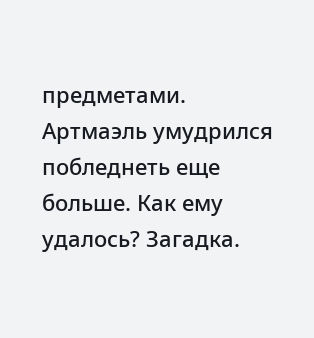предметами.
Артмаэль умудрился побледнеть еще больше. Как ему удалось? Загадка.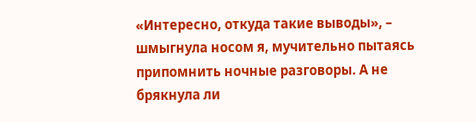«Интересно, откуда такие выводы», – шмыгнула носом я, мучительно пытаясь припомнить ночные разговоры. А не брякнула ли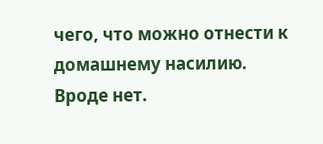чего, что можно отнести к домашнему насилию. Вроде нет.